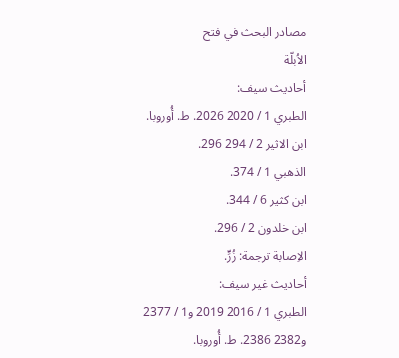مصادر البحث في فتح
الاُبلّة
أحاديث سيف:
الطبري 1 / 2020 2026. ط. أُوروبا.
ابن الاثير 2 / 294 296.
الذهبي 1 / 374.
ابن كثير 6 / 344.
ابن خلدون 2 / 296.
الاِصابة ترجمة: زُرٍّ.
أحاديث غير سيف:
الطبري 1 / 2016 2019 و1 / 2377 و2382 2386. ط. أُوروبا.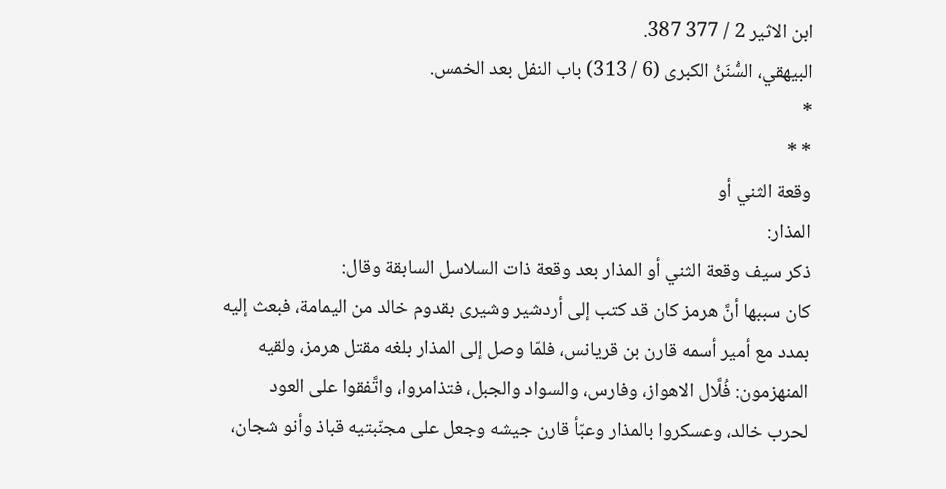ابن الاثير 2 / 377 387.
البيهقي، السُّنَنُ الكبرى (6 / 313) باب النفل بعد الخمس.
*
* *
وقعة الثني أو
المذار:
ذكر سيف وقعة الثني أو المذار بعد وقعة ذات السلاسل السابقة وقال:
كان سببها أنَّ هرمز كان قد كتب إلى أردشير وشيرى بقدوم خالد من اليمامة، فبعث إليه
بمدد مع أمير أسمه قارن بن قريانس، فلمّا وصل إلى المذار بلغه مقتل هرمز، ولقيه
المنهزمون: فُلَّال الاهواز، وفارس، والسواد والجبل، فتذامروا، واتَّفقوا على العود
لحرب خالد، وعسكروا بالمذار وعبّأ قارن جيشه وجعل على مجنّبتيه قباذ وأنو شجان،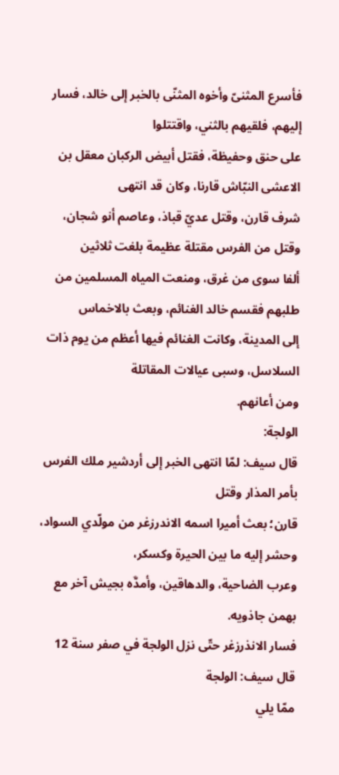فأسرع المثنىّ وأخوه المثنّى بالخبر إلى خالد، فسار إليهم، فلقيهم بالثني، واقتتلوا
على حنق وحفيظة، فقتل أبيض الركبان معقل بن الاعشى النبّاش قارنا، وكان قد انتهى
شرف قارن، وقتل عديّ قباذ، وعاصم أنو شجان، وقتل من الفرس مقتلة عظيمة بلغت ثلاثين
ألفا سوى من غرق، ومنعت المياه المسلمين من طلبهم فقسم خالد الغنائم، وبعث بالاخماس
إلى المدينة، وكانت الغنائم فيها أعظم من يوم ذات السلاسل، وسبى عيالات المقاتلة
ومن أعانهم.
الولجة:
قال سيف: لمّا انتهى الخبر إلى أردشير ملك الفرس بأمر المذار وقتل
قارن؛ بعث أميرا اسمه الاندرزغر من مولّدي السواد، وحشر إليه ما بين الحيرة وكسكر،
وعرب الضاحية، والدهاقين، وأمدَّه بجيش آخر مع بهمن جاذويه.
فسار الانذرزغر حتّى نزل الولجة في صفر سنة 12 قال سيف: الولجة
ممّا يلي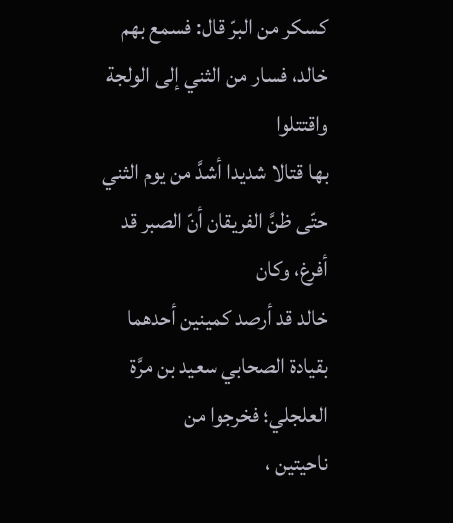كسكر من البرّ قال: فسمع بهم خالد، فسار من الثني إلى الولجة واقتتلوا
بها قتالا شديدا أشدَّ من يوم الثني حتّى ظنَّ الفريقان أنّ الصبر قد أفرغ، وكان
خالد قد أرصد كمينين أحدهما بقيادة الصحابي سعيد بن مرَّة العلجلي؛ فخرجوا من
ناحيتين ،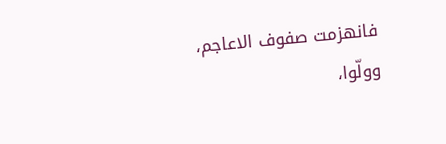فانهزمت صفوف الاعاجم، وولّوا،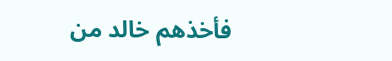فأخذهم خالد من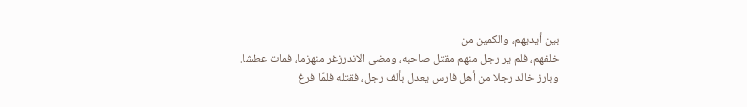بين أيديهم، والكمين من
خلفهم، فلم ير رجل منهم مقتل صاحبه، ومضى الاندرزغر منهزما، فمات عطشا.
وبارز خالد رجلا من أهل فارس يعدل بألف رجل، فقتله فلمّا فرغ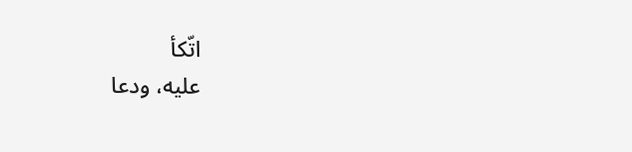اتّكأ
عليه، ودعا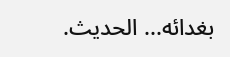بغدائه... الحديث.